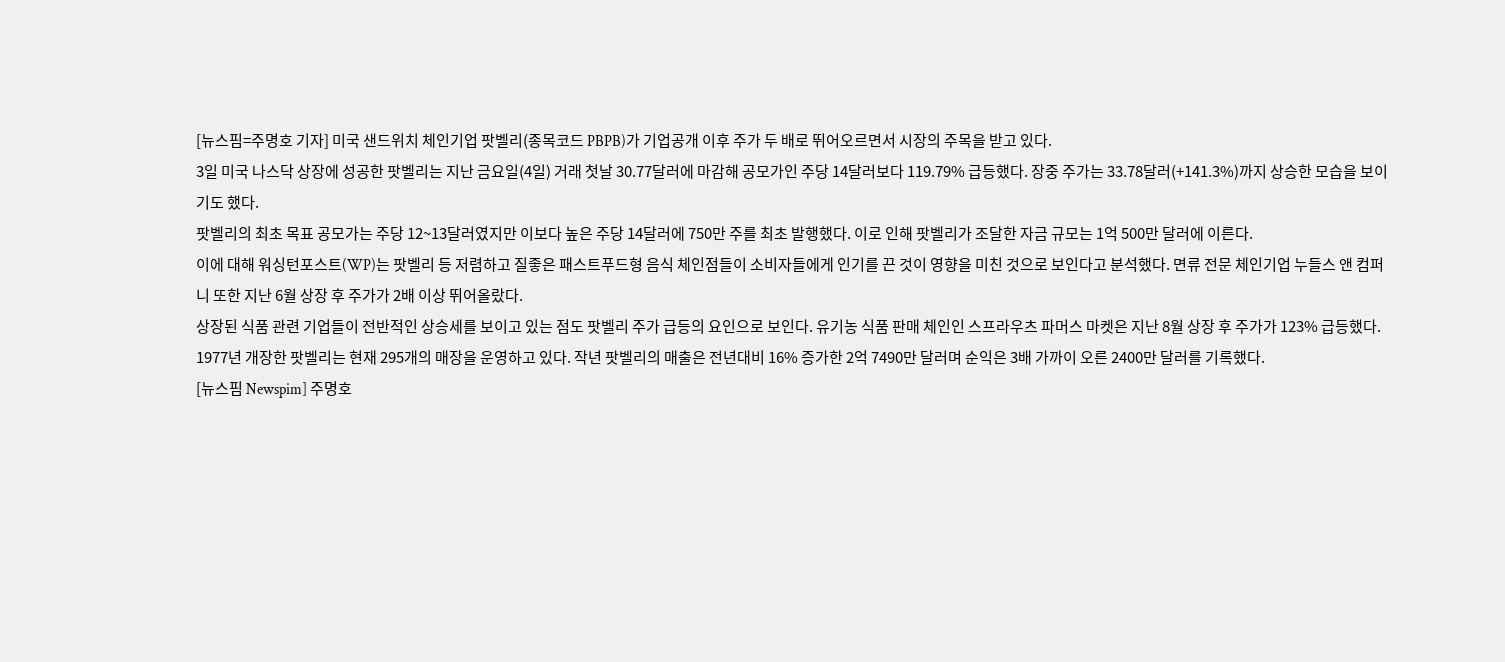[뉴스핌=주명호 기자] 미국 샌드위치 체인기업 팟벨리(종목코드 PBPB)가 기업공개 이후 주가 두 배로 뛰어오르면서 시장의 주목을 받고 있다.
3일 미국 나스닥 상장에 성공한 팟벨리는 지난 금요일(4일) 거래 첫날 30.77달러에 마감해 공모가인 주당 14달러보다 119.79% 급등했다. 장중 주가는 33.78달러(+141.3%)까지 상승한 모습을 보이기도 했다.
팟벨리의 최초 목표 공모가는 주당 12~13달러였지만 이보다 높은 주당 14달러에 750만 주를 최초 발행했다. 이로 인해 팟벨리가 조달한 자금 규모는 1억 500만 달러에 이른다.
이에 대해 워싱턴포스트(WP)는 팟벨리 등 저렴하고 질좋은 패스트푸드형 음식 체인점들이 소비자들에게 인기를 끈 것이 영향을 미친 것으로 보인다고 분석했다. 면류 전문 체인기업 누들스 앤 컴퍼니 또한 지난 6월 상장 후 주가가 2배 이상 뛰어올랐다.
상장된 식품 관련 기업들이 전반적인 상승세를 보이고 있는 점도 팟벨리 주가 급등의 요인으로 보인다. 유기농 식품 판매 체인인 스프라우츠 파머스 마켓은 지난 8월 상장 후 주가가 123% 급등했다.
1977년 개장한 팟벨리는 현재 295개의 매장을 운영하고 있다. 작년 팟벨리의 매출은 전년대비 16% 증가한 2억 7490만 달러며 순익은 3배 가까이 오른 2400만 달러를 기록했다.
[뉴스핌 Newspim] 주명호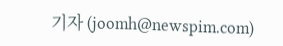기자 (joomh@newspim.com)